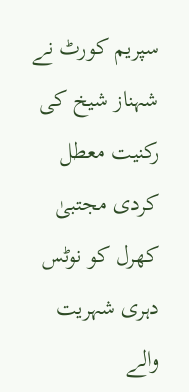سپریم کورٹ نے شہناز شیخ کی رکنیت معطل کردی مجتبیٰ کھرل کو نوٹس
دہری شہریت والے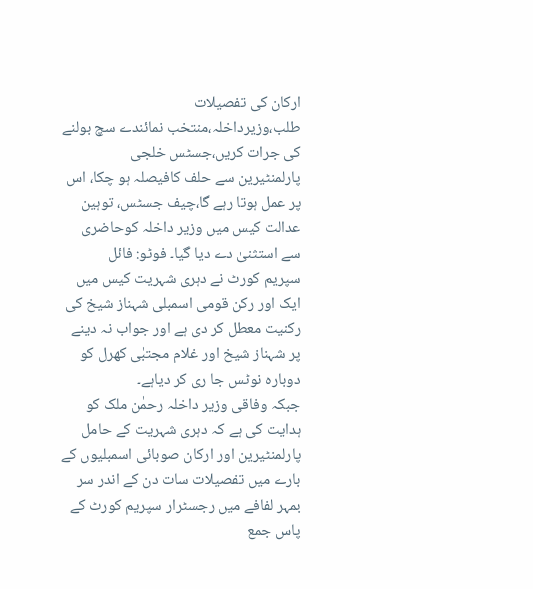ارکان کی تفصیلات طلب،وزیرداخلہ،منتخب نمائندے سچ بولنے کی جرات کریں،جسٹس خلجی
پارلمنٹیرین سے حلف کافیصلہ ہو چکا، اس پر عمل ہوتا رہے گا،چیف جسٹس، توہین عدالت کیس میں وزیر داخلہ کوحاضری سے استثنیٰ دے دیا گیا۔ فوٹو: فائل
سپریم کورٹ نے دہری شہریت کیس میں ایک اور رکن قومی اسمبلی شہناز شیخ کی رکنیت معطل کر دی ہے اور جواب نہ دینے پر شہناز شیخ اور غلام مجتبٰی کھرل کو دوبارہ نوٹس جا ری کر دیاہے۔
جبکہ وفاقی وزیر داخلہ رحمٰن ملک کو ہدایت کی ہے کہ دہری شہریت کے حامل پارلمنٹیرین اور ارکان صوبائی اسمبلیوں کے بارے میں تفصیلات سات دن کے اندر سر بمہر لفافے میں رجسٹرار سپریم کورٹ کے پاس جمع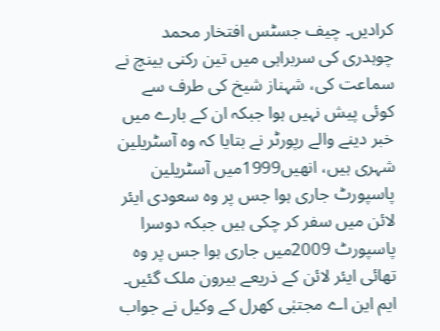کرادیں۔ چیف جسٹس افتخار محمد چوہدری کی سربراہی میں تین رکنی بینچ نے سماعت کی، شہناز شیخ کی طرف سے کوئی پیش نہیں ہوا جبکہ ان کے بارے میں خبر دینے والے رپورٹر نے بتایا کہ وہ آسٹریلین شہری ہیں، انھیں1999میں آسٹریلین پاسپورٹ جاری ہوا جس پر وہ سعودی ایئر لائن میں سفر کر چکی ہیں جبکہ دوسرا پاسپورٹ 2009میں جاری ہوا جس پر وہ تھائی ایئر لائن کے ذریعے بیرون ملک گئیں۔ ایم این اے مجتبٰی کھرل کے وکیل نے جواب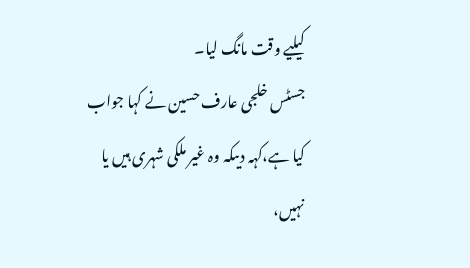کیلیے وقت مانگ لیا۔
جسٹس خلجی عارف حسین نے کہا جواب کیا ہے،کہہ دیںکہ وہ غیر ملکی شہری ہیں یا نہیں،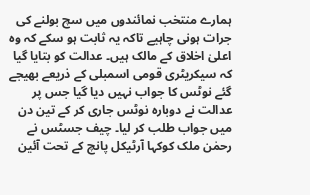ہمارے منتخب نمائندوں میں سچ بولنے کی جرات ہونی چاہیے تاکہ یہ ثابت ہو سکے کہ وہ اعلیٰ اخلاق کے مالک ہیں۔ عدالت کو بتایا گیا کہ سیکریٹری قومی اسمبلی کے ذریعے بھیجے گئے نوٹس کا جواب نہیں دیا گیا جس پر عدالت نے دوبارہ نوٹس جاری کر کے تین دن میں جواب طلب کر لیا۔ چیف جسٹس نے رحمٰن ملک کوکہا آرٹیکل پانچ کے تحت آئین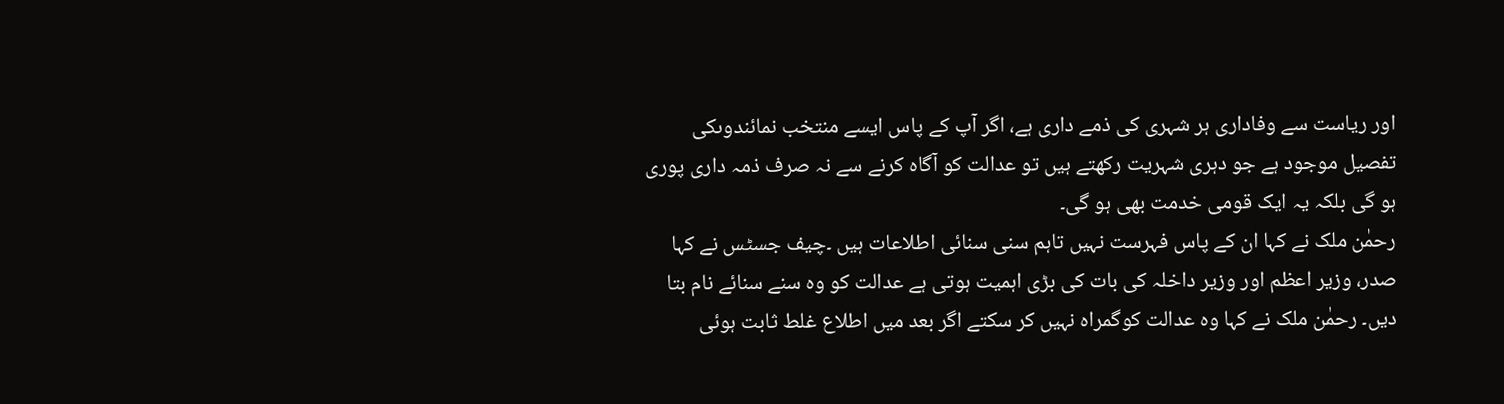اور ریاست سے وفاداری ہر شہری کی ذمے داری ہے، اگر آپ کے پاس ایسے منتخب نمائندوںکی تفصیل موجود ہے جو دہری شہریت رکھتے ہیں تو عدالت کو آگاہ کرنے سے نہ صرف ذمہ داری پوری ہو گی بلکہ یہ ایک قومی خدمت بھی ہو گی۔
رحمٰن ملک نے کہا ان کے پاس فہرست نہیں تاہم سنی سنائی اطلاعات ہیں ۔چیف جسٹس نے کہا صدر، وزیر اعظم اور وزیر داخلہ کی بات کی بڑی اہمیت ہوتی ہے عدالت کو وہ سنے سنائے نام بتا دیں۔ رحمٰن ملک نے کہا وہ عدالت کوگمراہ نہیں کر سکتے اگر بعد میں اطلاع غلط ثابت ہوئی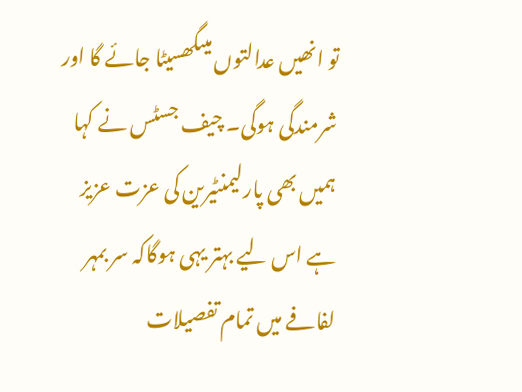تو انھیں عدالتوں میںگھسیٹا جائے گا اور شرمندگی ہوگی۔ چیف جسٹس نے کہا ہمیں بھی پارلیمنٹیرین کی عزت عزیز ہے اس لیے بہتر یہی ہوگاکہ سر بمہر لفافے میں تمام تفصیلات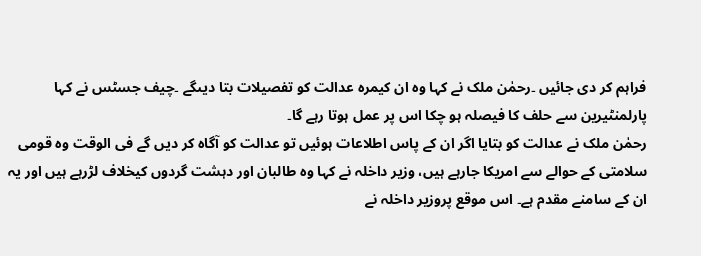فراہم کر دی جائیں ۔رحمٰن ملک نے کہا وہ ان کیمرہ عدالت کو تفصیلات بتا دیںگے ۔چیف جسٹس نے کہا پارلمنٹیرین سے حلف کا فیصلہ ہو چکا اس پر عمل ہوتا رہے گا۔
رحمٰن ملک نے عدالت کو بتایا اگر ان کے پاس اطلاعات ہوئیں تو عدالت کو آگاہ کر دیں گے فی الوقت وہ قومی سلامتی کے حوالے سے امریکا جارہے ہیں، وزیر داخلہ نے کہا وہ طالبان اور دہشت گردوں کیخلاف لڑرہے ہیں اور یہ ان کے سامنے مقدم ہے۔ اس موقع پروزیر داخلہ نے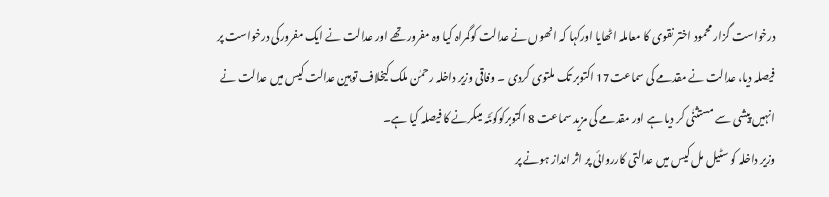درخواست گزار محمود اختر نقوی کا معاملہ اٹھایا اورکہا کہ انھوں نے عدالت کوگمراہ کیا وہ مفرور تھے اور عدالت نے ایک مفرورکی درخواست پر فیصلہ دیا، عدالت نے مقدمے کی سماعت17 اکتوبر تک ملتوی کردی ۔ وفاقی وزیر داخلہ رحمٰن ملک کیخلاف توہین عدالت کیس میں عدالت نے انہیں پیشی سے مستثنٰی کر دیا ہے اور مقدمے کی مزید سماعت 8 اکتوبرکوکوئٹہ میںکرنے کا فیصلہ کیا ہے۔
وزیر داخلہ کو سٹیل مل کیس میں عدالتی کارروائی پر اثر انداز ہونے پر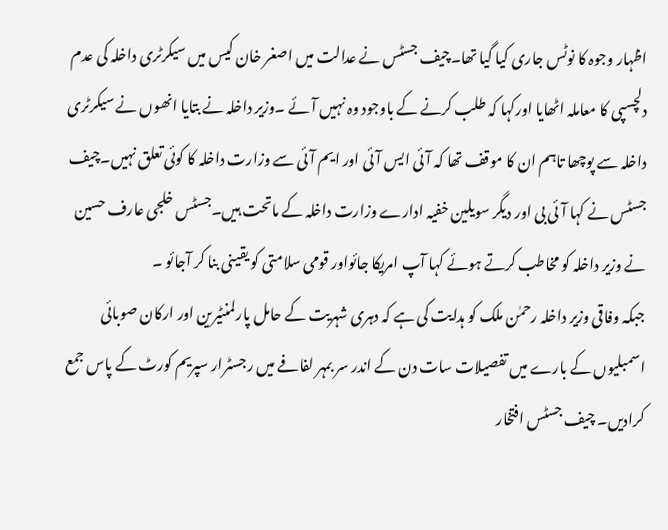اظہار وجوہ کا نوٹس جاری کیا گیا تھا۔چیف جسٹس نے عدالت میں اصغر خان کیس میں سیکرٹری داخلہ کی عدم دلچسپی کا معاملہ اٹھایا اورکہا کہ طلب کرنے کے باوجود وہ نہیں آئے ۔وزیر داخلہ نے بتایا انھوں نے سیکرٹری داخلہ سے پوچھا تاہم ان کا موقف تھا کہ آئی ایس آئی اور ایم آئی سے وزارت داخلہ کا کوئی تعلق نہیں۔چیف جسٹس نے کہا آئی بی اور دیگر سویلین خفیہ ادارے وزارت داخلہ کے ماتحت ہیں۔جسٹس خلجی عارف حسین نے وزیر داخلہ کو مخاطب کرتے ہوئے کہا آپ امریکا جائواور قومی سلامتی کو یقینی بنا کر آجائو ۔
جبکہ وفاقی وزیر داخلہ رحمٰن ملک کو ہدایت کی ہے کہ دہری شہریت کے حامل پارلمنٹیرین اور ارکان صوبائی اسمبلیوں کے بارے میں تفصیلات سات دن کے اندر سر بمہر لفافے میں رجسٹرار سپریم کورٹ کے پاس جمع کرادیں۔ چیف جسٹس افتخار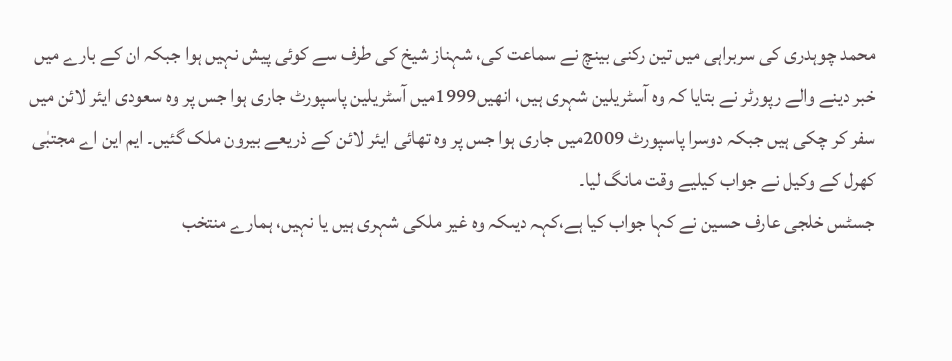محمد چوہدری کی سربراہی میں تین رکنی بینچ نے سماعت کی، شہناز شیخ کی طرف سے کوئی پیش نہیں ہوا جبکہ ان کے بارے میں خبر دینے والے رپورٹر نے بتایا کہ وہ آسٹریلین شہری ہیں، انھیں1999میں آسٹریلین پاسپورٹ جاری ہوا جس پر وہ سعودی ایئر لائن میں سفر کر چکی ہیں جبکہ دوسرا پاسپورٹ 2009میں جاری ہوا جس پر وہ تھائی ایئر لائن کے ذریعے بیرون ملک گئیں۔ ایم این اے مجتبٰی کھرل کے وکیل نے جواب کیلیے وقت مانگ لیا۔
جسٹس خلجی عارف حسین نے کہا جواب کیا ہے،کہہ دیںکہ وہ غیر ملکی شہری ہیں یا نہیں، ہمارے منتخب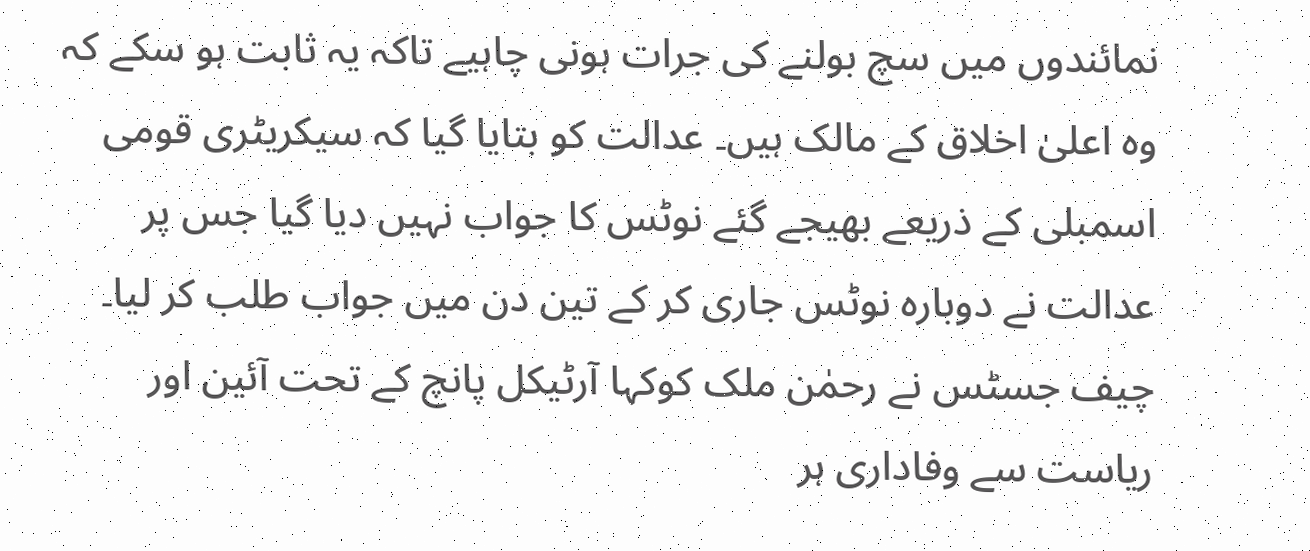نمائندوں میں سچ بولنے کی جرات ہونی چاہیے تاکہ یہ ثابت ہو سکے کہ وہ اعلیٰ اخلاق کے مالک ہیں۔ عدالت کو بتایا گیا کہ سیکریٹری قومی اسمبلی کے ذریعے بھیجے گئے نوٹس کا جواب نہیں دیا گیا جس پر عدالت نے دوبارہ نوٹس جاری کر کے تین دن میں جواب طلب کر لیا۔ چیف جسٹس نے رحمٰن ملک کوکہا آرٹیکل پانچ کے تحت آئین اور ریاست سے وفاداری ہر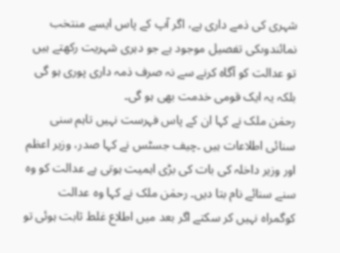شہری کی ذمے داری ہے، اگر آپ کے پاس ایسے منتخب نمائندوںکی تفصیل موجود ہے جو دہری شہریت رکھتے ہیں تو عدالت کو آگاہ کرنے سے نہ صرف ذمہ داری پوری ہو گی بلکہ یہ ایک قومی خدمت بھی ہو گی۔
رحمٰن ملک نے کہا ان کے پاس فہرست نہیں تاہم سنی سنائی اطلاعات ہیں ۔چیف جسٹس نے کہا صدر، وزیر اعظم اور وزیر داخلہ کی بات کی بڑی اہمیت ہوتی ہے عدالت کو وہ سنے سنائے نام بتا دیں۔ رحمٰن ملک نے کہا وہ عدالت کوگمراہ نہیں کر سکتے اگر بعد میں اطلاع غلط ثابت ہوئی تو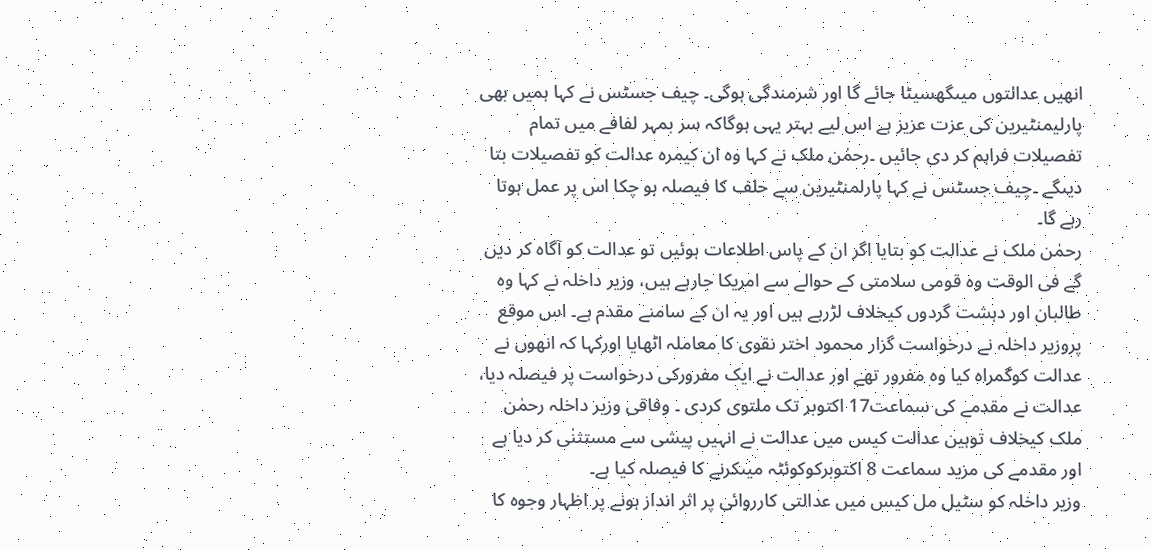انھیں عدالتوں میںگھسیٹا جائے گا اور شرمندگی ہوگی۔ چیف جسٹس نے کہا ہمیں بھی پارلیمنٹیرین کی عزت عزیز ہے اس لیے بہتر یہی ہوگاکہ سر بمہر لفافے میں تمام تفصیلات فراہم کر دی جائیں ۔رحمٰن ملک نے کہا وہ ان کیمرہ عدالت کو تفصیلات بتا دیںگے ۔چیف جسٹس نے کہا پارلمنٹیرین سے حلف کا فیصلہ ہو چکا اس پر عمل ہوتا رہے گا۔
رحمٰن ملک نے عدالت کو بتایا اگر ان کے پاس اطلاعات ہوئیں تو عدالت کو آگاہ کر دیں گے فی الوقت وہ قومی سلامتی کے حوالے سے امریکا جارہے ہیں، وزیر داخلہ نے کہا وہ طالبان اور دہشت گردوں کیخلاف لڑرہے ہیں اور یہ ان کے سامنے مقدم ہے۔ اس موقع پروزیر داخلہ نے درخواست گزار محمود اختر نقوی کا معاملہ اٹھایا اورکہا کہ انھوں نے عدالت کوگمراہ کیا وہ مفرور تھے اور عدالت نے ایک مفرورکی درخواست پر فیصلہ دیا، عدالت نے مقدمے کی سماعت17 اکتوبر تک ملتوی کردی ۔ وفاقی وزیر داخلہ رحمٰن ملک کیخلاف توہین عدالت کیس میں عدالت نے انہیں پیشی سے مستثنٰی کر دیا ہے اور مقدمے کی مزید سماعت 8 اکتوبرکوکوئٹہ میںکرنے کا فیصلہ کیا ہے۔
وزیر داخلہ کو سٹیل مل کیس میں عدالتی کارروائی پر اثر انداز ہونے پر اظہار وجوہ کا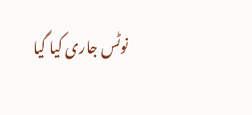نوٹس جاری کیا گیا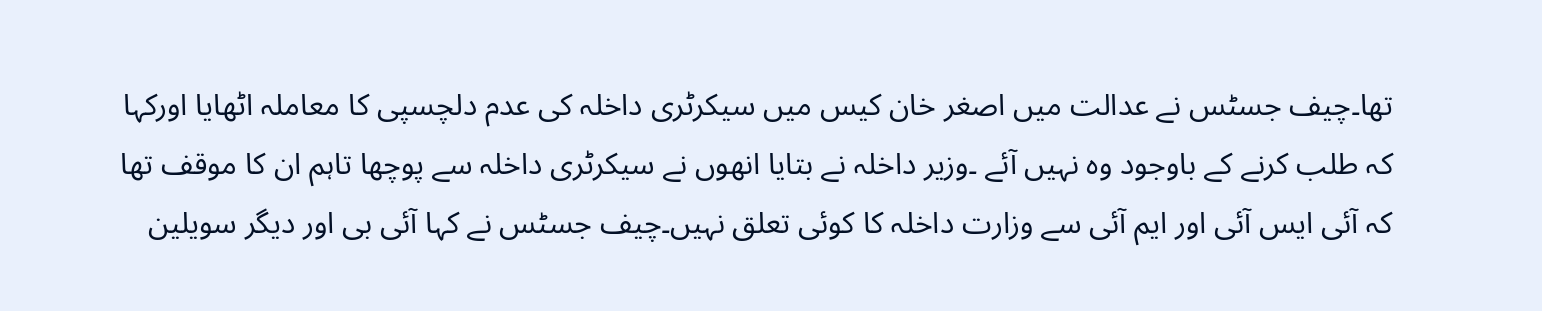تھا۔چیف جسٹس نے عدالت میں اصغر خان کیس میں سیکرٹری داخلہ کی عدم دلچسپی کا معاملہ اٹھایا اورکہا کہ طلب کرنے کے باوجود وہ نہیں آئے ۔وزیر داخلہ نے بتایا انھوں نے سیکرٹری داخلہ سے پوچھا تاہم ان کا موقف تھا کہ آئی ایس آئی اور ایم آئی سے وزارت داخلہ کا کوئی تعلق نہیں۔چیف جسٹس نے کہا آئی بی اور دیگر سویلین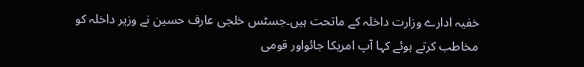خفیہ ادارے وزارت داخلہ کے ماتحت ہیں۔جسٹس خلجی عارف حسین نے وزیر داخلہ کو مخاطب کرتے ہوئے کہا آپ امریکا جائواور قومی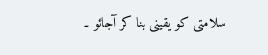سلامتی کو یقینی بنا کر آجائو ۔